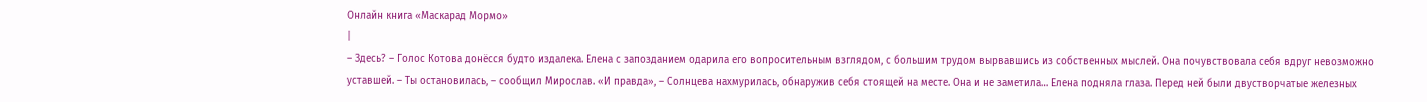Онлайн книга «Маскарад Мормо»
|
– Здесь? – Голос Котова донёсся будто издалека. Елена с запозданием одарила его вопросительным взглядом, с большим трудом вырвавшись из собственных мыслей. Она почувствовала себя вдруг невозможно уставшей. – Ты остановилась, – сообщил Мирослав. «И правда», – Солнцева нахмурилась, обнаружив себя стоящей на месте. Она и не заметила… Елена подняла глаза. Перед ней были двустворчатые железных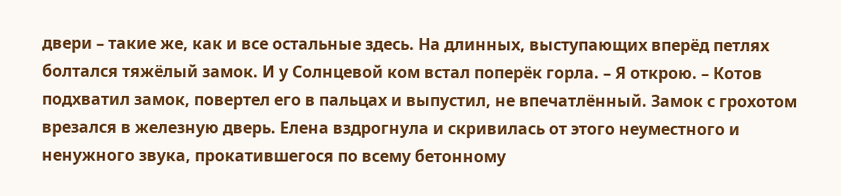двери – такие же, как и все остальные здесь. На длинных, выступающих вперёд петлях болтался тяжёлый замок. И у Солнцевой ком встал поперёк горла. – Я открою. – Котов подхватил замок, повертел его в пальцах и выпустил, не впечатлённый. Замок с грохотом врезался в железную дверь. Елена вздрогнула и скривилась от этого неуместного и ненужного звука, прокатившегося по всему бетонному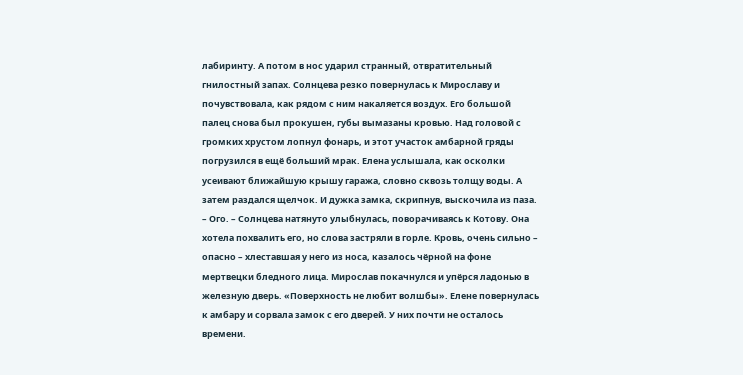лабиринту. А потом в нос ударил странный, отвратительный гнилостный запах. Солнцева резко повернулась к Мирославу и почувствовала, как рядом с ним накаляется воздух. Его большой палец снова был прокушен, губы вымазаны кровью. Над головой с громких хрустом лопнул фонарь, и этот участок амбарной гряды погрузился в ещё больший мрак. Елена услышала, как осколки усеивают ближайшую крышу гаража, словно сквозь толщу воды. А затем раздался щелчок. И дужка замка, скрипнув, выскочила из паза. – Ого. – Солнцева натянуто улыбнулась, поворачиваясь к Котову. Она хотела похвалить его, но слова застряли в горле. Кровь, очень сильно – опасно – хлеставшая у него из носа, казалось чёрной на фоне мертвецки бледного лица. Мирослав покачнулся и упёрся ладонью в железную дверь. «Поверхность не любит волшбы». Елене повернулась к амбару и сорвала замок с его дверей. У них почти не осталось времени.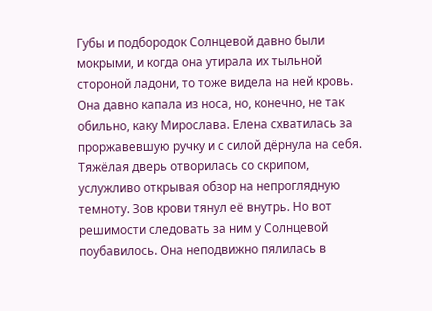Губы и подбородок Солнцевой давно были мокрыми, и когда она утирала их тыльной стороной ладони, то тоже видела на ней кровь. Она давно капала из носа, но, конечно, не так обильно, каку Мирослава. Елена схватилась за проржавевшую ручку и с силой дёрнула на себя. Тяжёлая дверь отворилась со скрипом, услужливо открывая обзор на непроглядную темноту. Зов крови тянул её внутрь. Но вот решимости следовать за ним у Солнцевой поубавилось. Она неподвижно пялилась в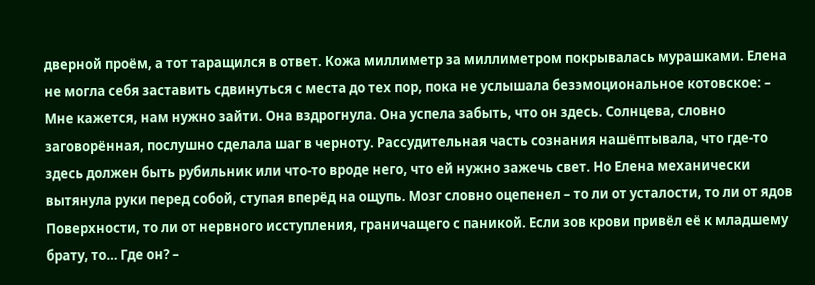дверной проём, а тот таращился в ответ. Кожа миллиметр за миллиметром покрывалась мурашками. Елена не могла себя заставить сдвинуться с места до тех пор, пока не услышала безэмоциональное котовское: – Мне кажется, нам нужно зайти. Она вздрогнула. Она успела забыть, что он здесь. Солнцева, словно заговорённая, послушно сделала шаг в черноту. Рассудительная часть сознания нашёптывала, что где-то здесь должен быть рубильник или что-то вроде него, что ей нужно зажечь свет. Но Елена механически вытянула руки перед собой, ступая вперёд на ощупь. Мозг словно оцепенел – то ли от усталости, то ли от ядов Поверхности, то ли от нервного исступления, граничащего с паникой. Если зов крови привёл её к младшему брату, то… Где он? –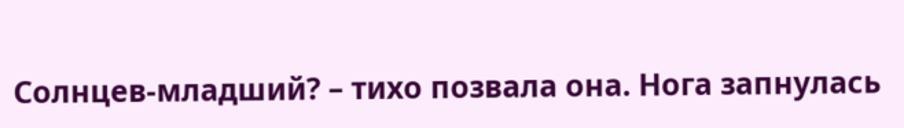Солнцев-младший? – тихо позвала она. Нога запнулась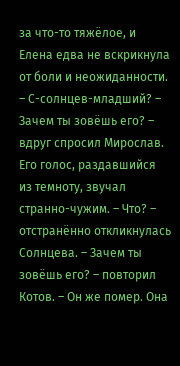за что-то тяжёлое, и Елена едва не вскрикнула от боли и неожиданности. – С-солнцев-младший? – Зачем ты зовёшь его? – вдруг спросил Мирослав. Его голос, раздавшийся из темноту, звучал странно-чужим. – Что? – отстранённо откликнулась Солнцева. – Зачем ты зовёшь его? – повторил Котов. – Он же помер. Она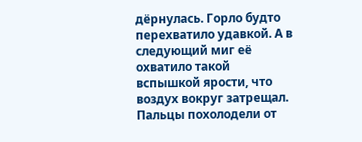дёрнулась. Горло будто перехватило удавкой. А в следующий миг её охватило такой вспышкой ярости, что воздух вокруг затрещал. Пальцы похолодели от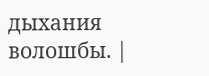дыхания волошбы. |